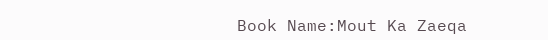Book Name:Mout Ka Zaeqa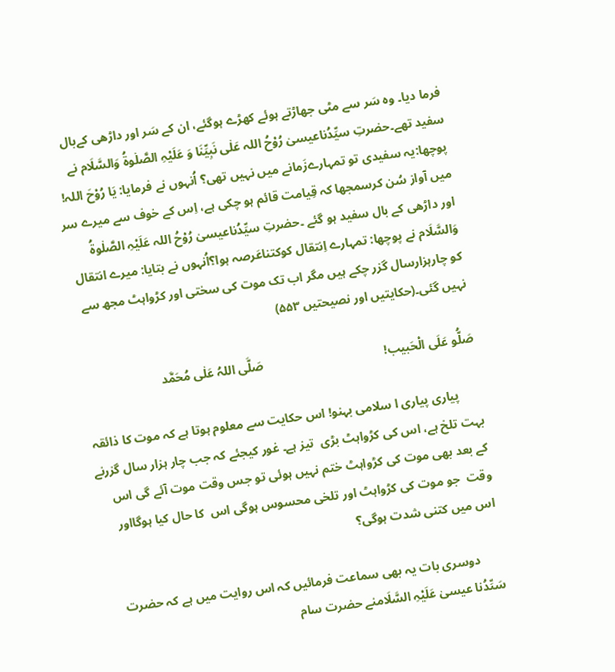فرما دیا۔ وہ سَر سے مٹی جھاڑتے ہوئے کھڑے ہوگئے، ان کے سَر اور داڑھی کےبال سفید تھے۔حضرتِ سیِّدُناعیسیٰ رُوْحُ اللہ عَلٰی نَبِیِّنَا وَ عَلَیْہِ الصَّلٰوۃُ وَالسَّلَام نے پوچھا:یہ سفیدی تو تمہارےزَمانے میں نہیں تھی؟ اُنہوں نے فرمایا: یَا رُوْحَ اللہ! میں آواز سُن کرسمجھا کہ قِیامت قائم ہو چکی ہے، اِس کے خوف سے میرے سر اور داڑھی کے بال سفید ہو گئے ۔حضرتِ سیِّدُناعیسیٰ رُوْحُ اللہ عَلَیْہِ الصَّلٰوۃُ وَالسَّلَام نے پوچھا: تمہارے اِنتقال کوکتناعَرصہ ہوا؟اُنہوں نے بتایا: میرے انتقال کو چارہزارسال گزر چکے ہیں مگر اب تک موت کی سختی اور کڑواہٹ مجھ سے نہیں گئی۔(حکایتیں اور نصیحتیں ۵۵۳)

صَلُّو عَلَی الْحَبیب!                                       صَلَّی اللہُ عَلٰی مُحَمَّد

       پیاری پیاری ا سلامی بہنو! اس حکایت سے معلوم ہوتا ہے کہ موت کا ذائقہ بہت تلخ ہے، اس کی کڑواہٹ بڑی  تیز ہے۔ غور کیجئے کہ جب چار ہزار سال گزرنے کے بعد بھی موت کی کڑواہٹ ختم نہیں ہوئی تو جس وقت موت آئے گی اس وقت  جو موت کی کڑواہٹ اور تلخی محسوس ہوگی اس  کا حال کیا ہوگااور اس میں کتنی شدت ہوگی؟

       دوسری بات یہ بھی سماعت فرمائیں کہ اس روایت میں ہے کہ حضرت سَىِّدُنا عیسیٰ عَلَیْہِ السَّلَامنے حضرت سام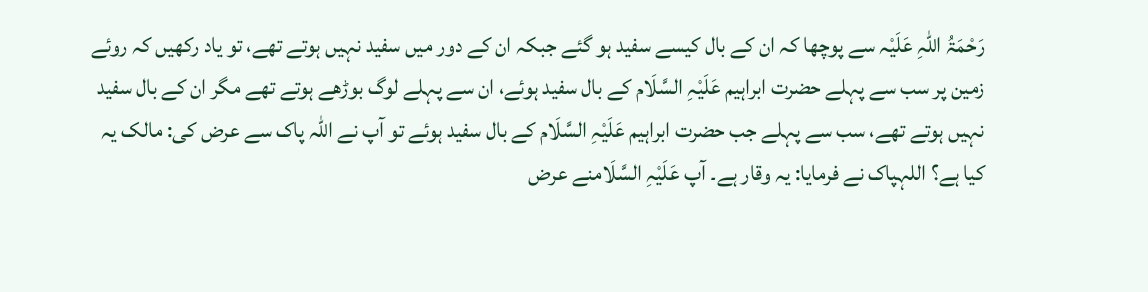رَحْمَۃُ اللہِ عَلَیْہ سے پوچھا کہ ان کے بال کیسے سفید ہو گئے جبکہ ان کے دور میں سفید نہیں ہوتے تھے، تو یاد رکھیں کہ روئے زمین پر سب سے پہلے حضرت ابراہیم عَلَیْہِ السَّلَام کے بال سفید ہوئے، ان سے پہلے لوگ بوڑھے ہوتے تھے مگر ان کے بال سفید نہیں ہوتے تھے، سب سے پہلے جب حضرت ابراہیم عَلَیْہِ السَّلَام کے بال سفید ہوئے تو آپ نے اللہ پاک سے عرض کی: مالک یہ کیا ہے؟ اللہپاک نے فرمایا: یہ وقار ہے۔ آپ عَلَیْہِ السَّلَامنے عرض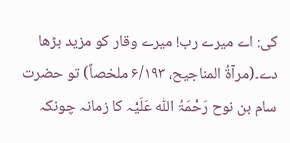کی: اے میرے رب! میرے وقار کو مزید بڑھا دے۔(مرآۃُ المناجیح، ۶/۱۹۳ ملخصاً) تو حضرت سام بن نوح رَحْمَۃُ اللّٰہ عَلَیْہ کا زمانہ چونکہ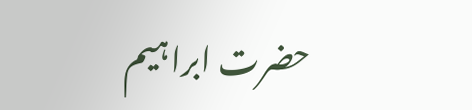حضرت ابراہیم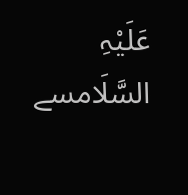عَلَیْہِ السَّلَامسے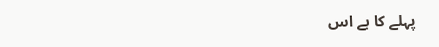پہلے کا ہے اس